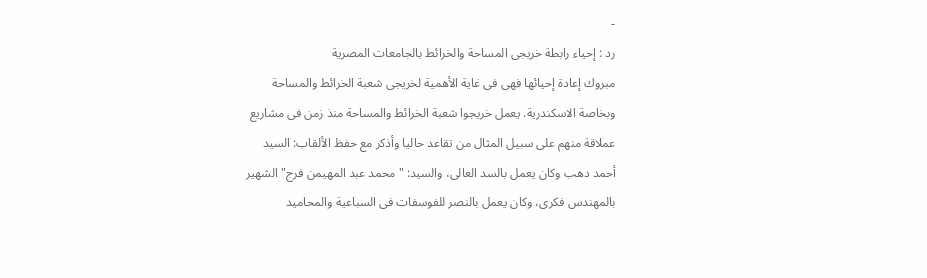-
رد : إحياء رابطة خريجى المساحة والخرائط بالجامعات المصرية
مبروك إعادة إحيائها فهى فى غاية الأهمية لخريجى شعبة الخرائط والمساحة وبخاصة الاسكندرية. يعمل خريجوا شعبة الخرائط والمساحة منذ زمن فى مشاريع عملاقة منهم على سبيل المثال من تقاعد حاليا وأذكر مع حفظ الألقاب: السيد أحمد دهب وكان يعمل بالسد العالى، والسيد: "محمد عبد المهيمن فرج" الشهير بالمهندس فكرى، وكان يعمل بالنصر للفوسفات فى السباعية والمحاميد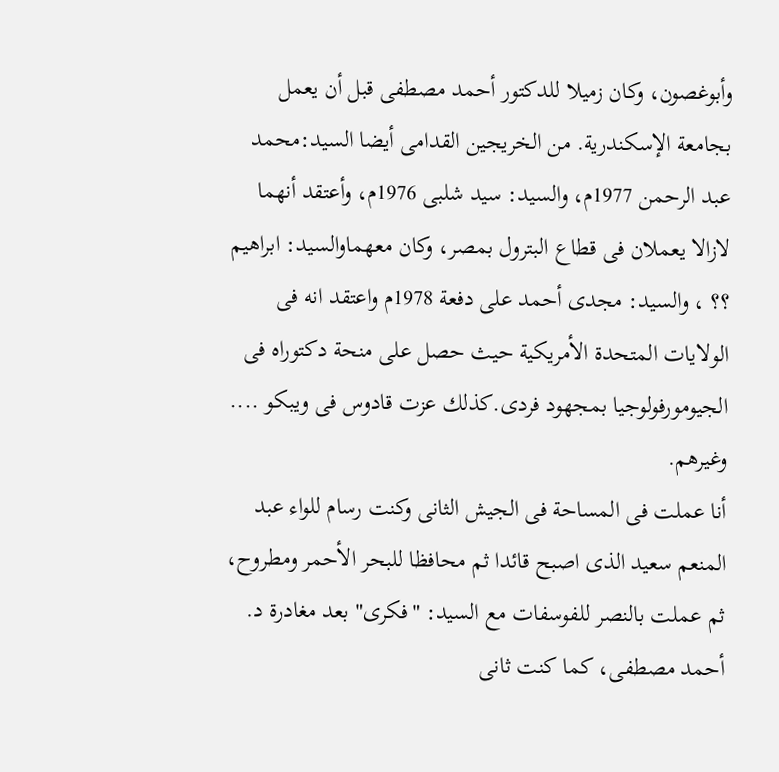وأبوغصون، وكان زميلا للدكتور أحمد مصطفى قبل أن يعمل بجامعة الإسكندرية. من الخريجين القدامى أيضا السيد:محمد عبد الرحمن 1977م، والسيد: سيد شلبى 1976م، وأعتقد أنهما لازالا يعملان فى قطاع البترول بمصر، وكان معهماوالسيد: ابراهيم ؟؟ ، والسيد: مجدى أحمد على دفعة 1978م واعتقد انه فى الولايات المتحدة الأمريكية حيث حصل على منحة دكتوراه فى الجيومورفولوجيا بمجهود فردى.كذلك عزت قادوس فى ويبكو .... وغيرهم.
أنا عملت فى المساحة فى الجيش الثانى وكنت رسام للواء عبد المنعم سعيد الذى اصبح قائدا ثم محافظا للبحر الأحمر ومطروح، ثم عملت بالنصر للفوسفات مع السيد: "فكرى" بعد مغادرة د. أحمد مصطفى، كما كنت ثانى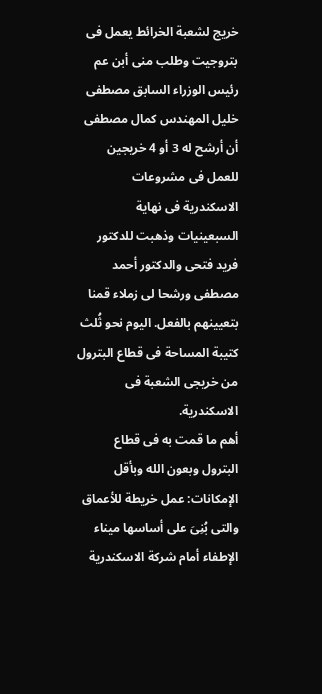خريج لشعبة الخرائط يعمل فى بتروجيت وطلب منى أبن عم رئيس الوزراء السابق مصطفى خليل المهندس كمال مصطفى أن أرشح له 3 أو 4 خريجين للعمل فى مشروعات الاسكندرية فى نهاية السبعينيات وذهبت للدكتور فريد فتحى والدكتور أحمد مصطفى ورشحا لى زملاء قمنا بتعيينهم بالفعل. اليوم نحو ثُلث كتيبة المساحة فى قطاع البترول من خريجى الشعبة فى الاسكندرية.
أهم ما قمت به فى قطاع البترول وبعون الله وبأقل الإمكانات: عمل خريطة للأعماق والتى بُنِىَ على أساسها ميناء الإطفاء أمام شركة الاسكندرية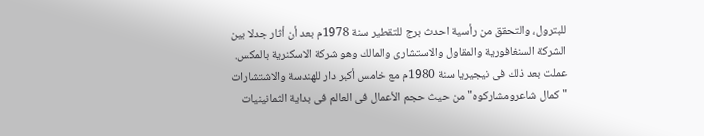للبترول، والتحقق من رأسية احدث برج للتقطير سنة 1978م بعد أن أثار جدلا بين الشركة السنغافورية والمقاول والاستشارى والمالك وهو شركة الاسكنرية بالمكس.
عملت بعد ذلك فى نيجيريا سنة 1980م مع خامس أكبر دار للهندسة والاشتشارات "كمال شاعرومشاركوه" من حيث حجم الأعمال فى العالم فى بداية الثمانينيات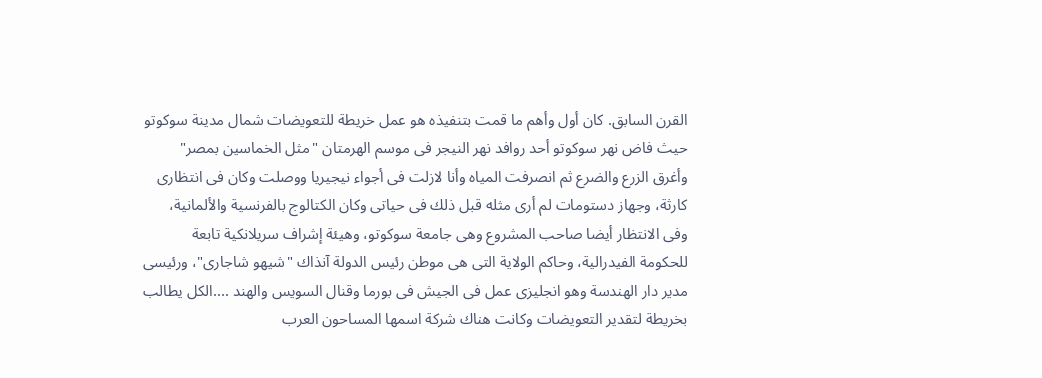القرن السابق. كان أول وأهم ما قمت بتنفيذه هو عمل خريطة للتعويضات شمال مدينة سوكوتو حيث فاض نهر سوكوتو أحد روافد نهر النيجر فى موسم الهرمتان "مثل الخماسين بمصر" وأغرق الزرع والضرع ثم انصرفت المياه وأنا لازلت فى أجواء نيجيريا ووصلت وكان فى انتظارى كارثة، وجهاز دستومات لم أرى مثله قبل ذلك فى حياتى وكان الكتالوج بالفرنسية والألمانية، وفى الانتظار أيضا صاحب المشروع وهى جامعة سوكوتو، وهيئة إشراف سريلانكية تابعة للحكومة الفيدرالية، وحاكم الولاية التى هى موطن رئيس الدولة آنذاك "شيهو شاجارى"، ورئيسى مدير دار الهندسة وهو انجليزى عمل فى الجيش فى بورما وقنال السويس والهند ....الكل يطالب بخريطة لتقدير التعويضات وكانت هناك شركة اسمها المساحون العرب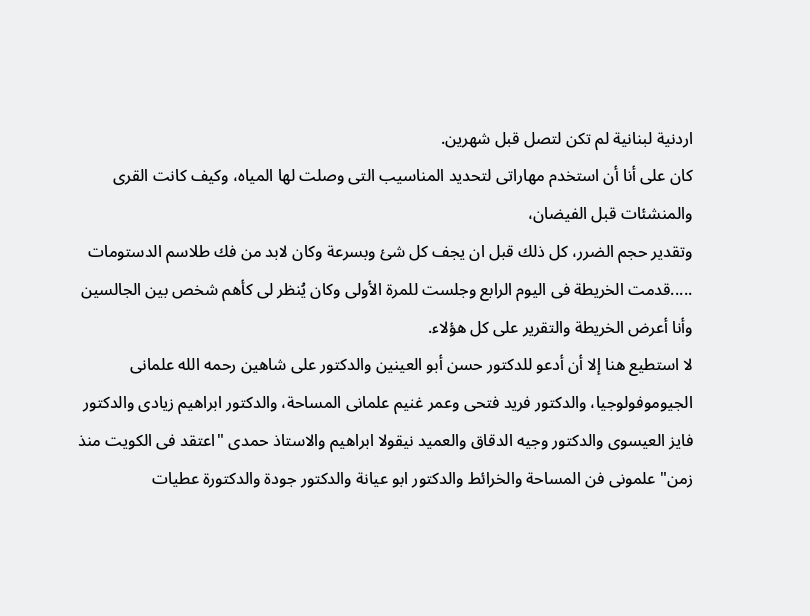اردنية لبنانية لم تكن لتصل قبل شهرين.
كان على أنا أن استخدم مهاراتى لتحديد المناسيب التى وصلت لها المياه، وكيف كانت القرى والمنشئات قبل الفيضان،
وتقدير حجم الضرر، كل ذلك قبل ان يجف كل شئ وبسرعة وكان لابد من فك طلاسم الدستومات .....قدمت الخريطة فى اليوم الرابع وجلست للمرة الأولى وكان يُنظر لى كأهم شخص بين الجالسين وأنا أعرض الخريطة والتقرير على كل هؤلاء.
لا استطيع هنا إلا أن أدعو للدكتور حسن أبو العينين والدكتور على شاهين رحمه الله علمانى الجيوموفولوجيا، والدكتور فريد فتحى وعمر غنيم علمانى المساحة، والدكتور ابراهيم زيادى والدكتور فايز العيسوى والدكتور وجيه الدقاق والعميد نيقولا ابراهيم والاستاذ حمدى "اعتقد فى الكويت منذ زمن" علمونى فن المساحة والخرائط والدكتور ابو عيانة والدكتور جودة والدكتورة عطيات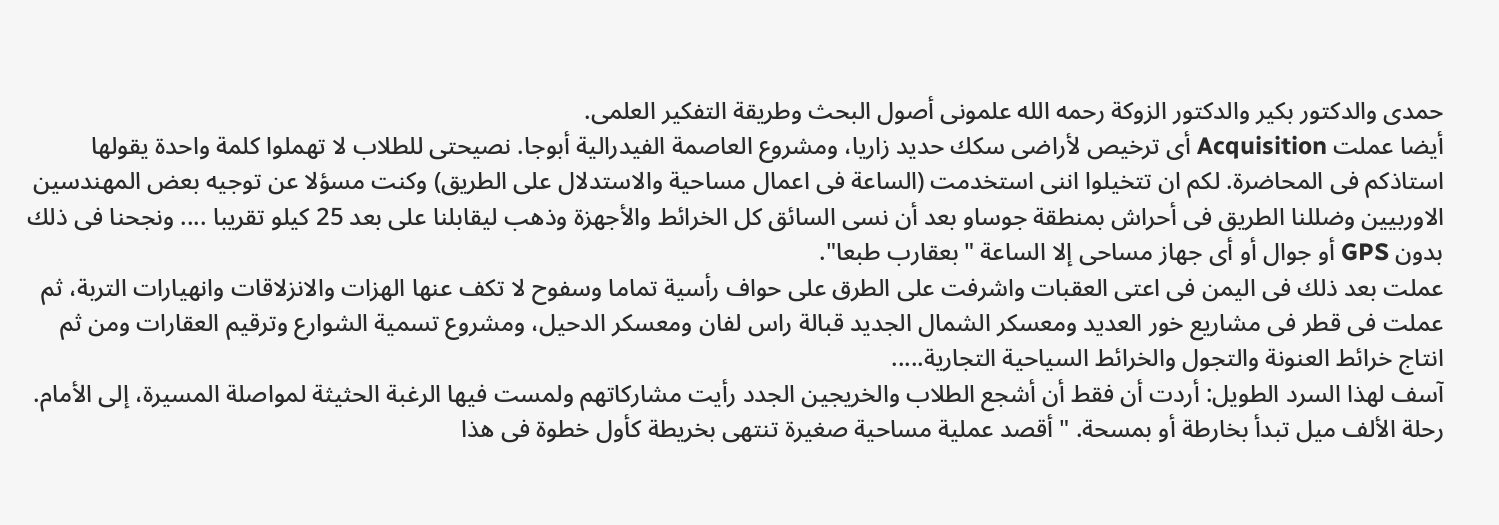حمدى والدكتور بكير والدكتور الزوكة رحمه الله علمونى أصول البحث وطريقة التفكير العلمى.
أيضا عملت Acquisition أى ترخيص لأراضى سكك حديد زاريا، ومشروع العاصمة الفيدرالية أبوجا. نصيحتى للطلاب لا تهملوا كلمة واحدة يقولها استاذكم فى المحاضرة. لكم ان تتخيلوا اننى استخدمت (الساعة فى اعمال مساحية والاستدلال على الطريق) وكنت مسؤلا عن توجيه بعض المهندسين الاوربيين وضللنا الطريق فى أحراش بمنطقة جوساو بعد أن نسى السائق كل الخرائط والأجهزة وذهب ليقابلنا على بعد 25 كيلو تقريبا .... ونجحنا فى ذلك بدون GPS أو جوال أو أى جهاز مساحى إلا الساعة "بعقارب طبعا".
عملت بعد ذلك فى اليمن فى اعتى العقبات واشرفت على الطرق على حواف رأسية تماما وسفوح لا تكف عنها الهزات والانزلاقات وانهيارات التربة، ثم عملت فى قطر فى مشاريع خور العديد ومعسكر الشمال الجديد قبالة راس لفان ومعسكر الدحيل، ومشروع تسمية الشوارع وترقيم العقارات ومن ثم انتاج خرائط العنونة والتجول والخرائط السياحية التجارية.....
آسف لهذا السرد الطويل: أردت أن فقط أن أشجع الطلاب والخريجين الجدد رأيت مشاركاتهم ولمست فيها الرغبة الحثيثة لمواصلة المسيرة، إلى الأمام. رحلة الألف ميل تبدأ بخارطة أو بمسحة. " أقصد عملية مساحية صغيرة تنتهى بخريطة كأول خطوة فى هذا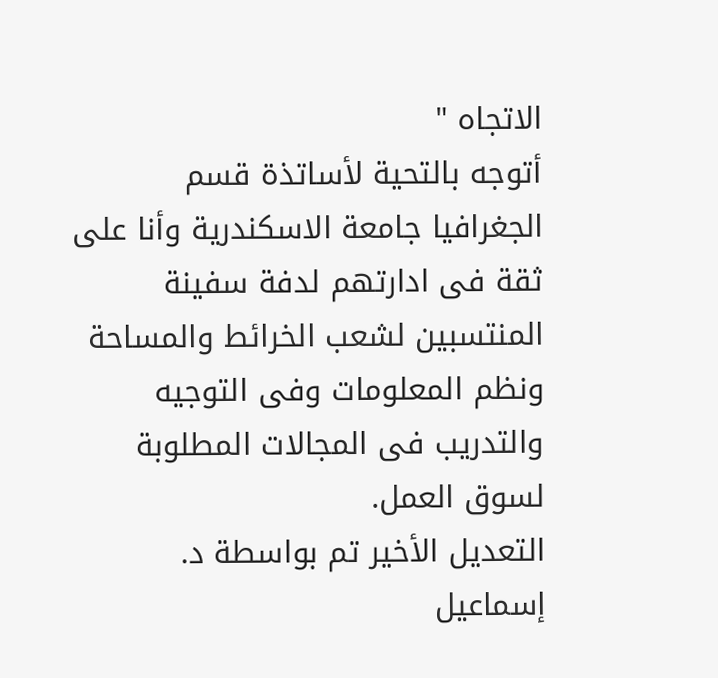الاتجاه "
أتوجه بالتحية لأساتذة قسم الجغرافيا جامعة الاسكندرية وأنا على ثقة فى ادارتهم لدفة سفينة المنتسبين لشعب الخرائط والمساحة ونظم المعلومات وفى التوجيه والتدريب فى المجالات المطلوبة لسوق العمل.
التعديل الأخير تم بواسطة د. إسماعيل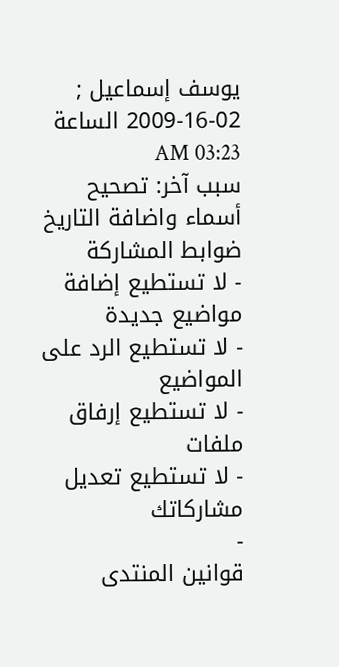يوسف إسماعيل ; 02-16-2009 الساعة 03:23 AM
سبب آخر: تصحيح أسماء واضافة التاريخ
ضوابط المشاركة
- لا تستطيع إضافة مواضيع جديدة
- لا تستطيع الرد على المواضيع
- لا تستطيع إرفاق ملفات
- لا تستطيع تعديل مشاركاتك
-
قوانين المنتدى